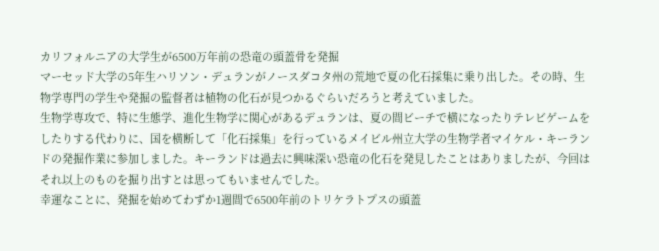カリフォルニアの大学生が6500万年前の恐竜の頭蓋骨を発掘
マーセッド大学の5年生ハリソン・デュランがノースダコタ州の荒地で夏の化石採集に乗り出した。その時、生物学専門の学生や発掘の監督者は植物の化石が見つかるぐらいだろうと考えていました。
生物学専攻で、特に生態学、進化生物学に関心があるデュランは、夏の間ビーチで横になったりテレビゲームをしたりする代わりに、国を横断して「化石採集」を行っているメイビル州立大学の生物学者マイケル・キーランドの発掘作業に参加しました。キーランドは過去に興味深い恐竜の化石を発見したことはありましたが、今回はそれ以上のものを掘り出すとは思ってもいませんでした。
幸運なことに、発掘を始めてわずか1週間で6500年前のトリケラトプスの頭蓋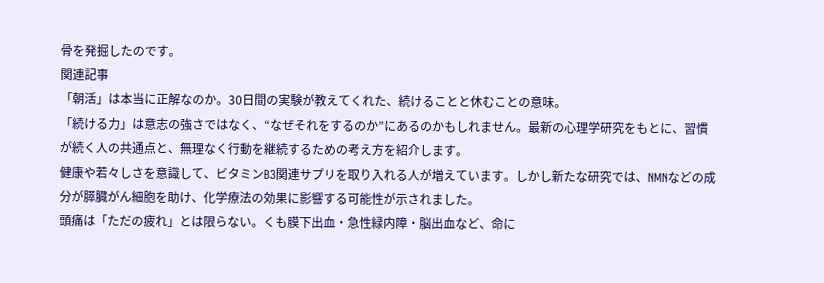骨を発掘したのです。
関連記事
「朝活」は本当に正解なのか。30日間の実験が教えてくれた、続けることと休むことの意味。
「続ける力」は意志の強さではなく、“なぜそれをするのか”にあるのかもしれません。最新の心理学研究をもとに、習慣が続く人の共通点と、無理なく行動を継続するための考え方を紹介します。
健康や若々しさを意識して、ビタミンB3関連サプリを取り入れる人が増えています。しかし新たな研究では、NMNなどの成分が膵臓がん細胞を助け、化学療法の効果に影響する可能性が示されました。
頭痛は「ただの疲れ」とは限らない。くも膜下出血・急性緑内障・脳出血など、命に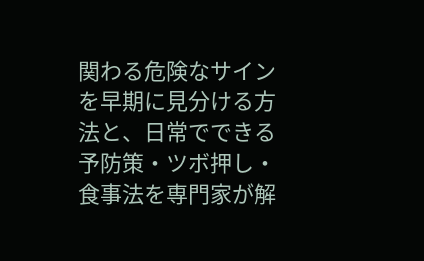関わる危険なサインを早期に見分ける方法と、日常でできる予防策・ツボ押し・食事法を専門家が解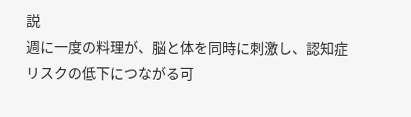説
週に一度の料理が、脳と体を同時に刺激し、認知症リスクの低下につながる可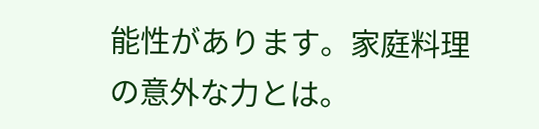能性があります。家庭料理の意外な力とは。